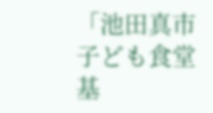「池田真市 子ども食堂基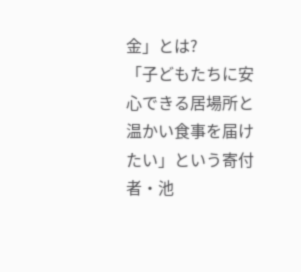金」とは?
「子どもたちに安心できる居場所と温かい食事を届けたい」という寄付者・池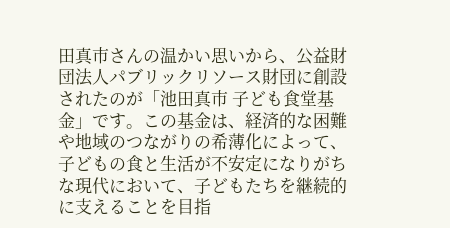田真市さんの温かい思いから、公益財団法人パブリックリソース財団に創設されたのが「池田真市 子ども食堂基金」です。この基金は、経済的な困難や地域のつながりの希薄化によって、子どもの食と生活が不安定になりがちな現代において、子どもたちを継続的に支えることを目指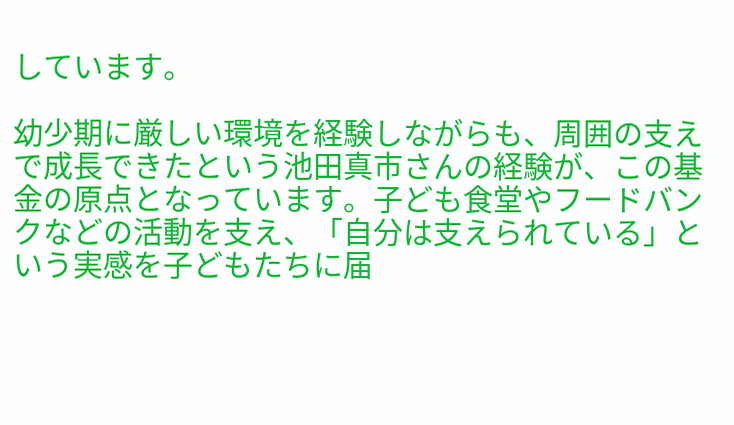しています。

幼少期に厳しい環境を経験しながらも、周囲の支えで成長できたという池田真市さんの経験が、この基金の原点となっています。子ども食堂やフードバンクなどの活動を支え、「自分は支えられている」という実感を子どもたちに届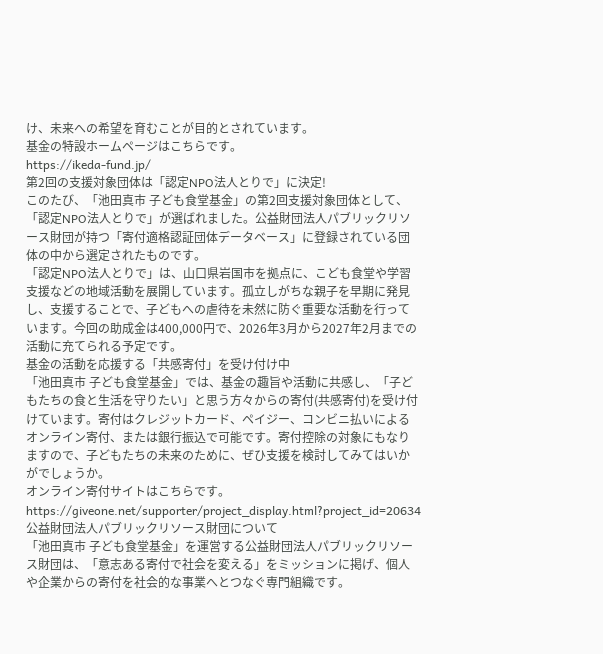け、未来への希望を育むことが目的とされています。
基金の特設ホームページはこちらです。
https://ikeda-fund.jp/
第2回の支援対象団体は「認定NPO法人とりで」に決定!
このたび、「池田真市 子ども食堂基金」の第2回支援対象団体として、「認定NPO法人とりで」が選ばれました。公益財団法人パブリックリソース財団が持つ「寄付適格認証団体データベース」に登録されている団体の中から選定されたものです。
「認定NPO法人とりで」は、山口県岩国市を拠点に、こども食堂や学習支援などの地域活動を展開しています。孤立しがちな親子を早期に発見し、支援することで、子どもへの虐待を未然に防ぐ重要な活動を行っています。今回の助成金は400,000円で、2026年3月から2027年2月までの活動に充てられる予定です。
基金の活動を応援する「共感寄付」を受け付け中
「池田真市 子ども食堂基金」では、基金の趣旨や活動に共感し、「子どもたちの食と生活を守りたい」と思う方々からの寄付(共感寄付)を受け付けています。寄付はクレジットカード、ペイジー、コンビニ払いによるオンライン寄付、または銀行振込で可能です。寄付控除の対象にもなりますので、子どもたちの未来のために、ぜひ支援を検討してみてはいかがでしょうか。
オンライン寄付サイトはこちらです。
https://giveone.net/supporter/project_display.html?project_id=20634
公益財団法人パブリックリソース財団について
「池田真市 子ども食堂基金」を運営する公益財団法人パブリックリソース財団は、「意志ある寄付で社会を変える」をミッションに掲げ、個人や企業からの寄付を社会的な事業へとつなぐ専門組織です。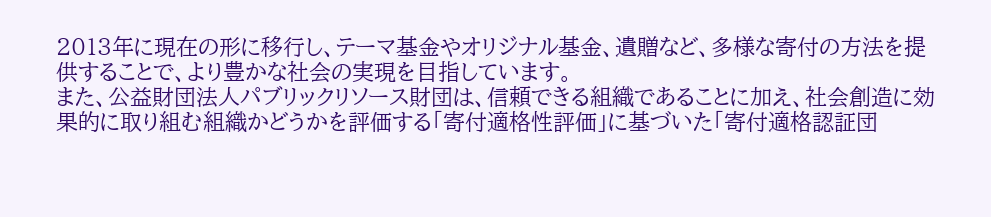2013年に現在の形に移行し、テーマ基金やオリジナル基金、遺贈など、多様な寄付の方法を提供することで、より豊かな社会の実現を目指しています。
また、公益財団法人パブリックリソース財団は、信頼できる組織であることに加え、社会創造に効果的に取り組む組織かどうかを評価する「寄付適格性評価」に基づいた「寄付適格認証団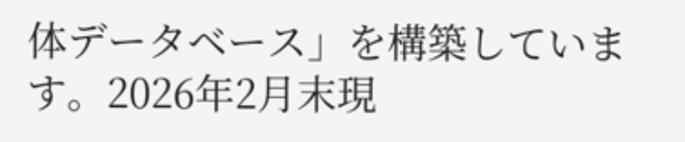体データベース」を構築しています。2026年2月末現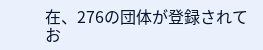在、276の団体が登録されてお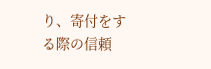り、寄付をする際の信頼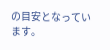の目安となっています。